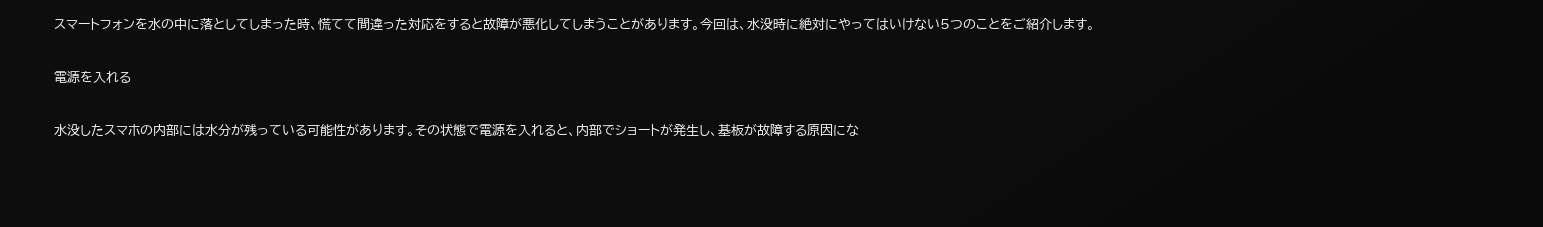スマートフォンを水の中に落としてしまった時、慌てて間違った対応をすると故障が悪化してしまうことがあります。今回は、水没時に絶対にやってはいけない5つのことをご紹介します。

電源を入れる

水没したスマホの内部には水分が残っている可能性があります。その状態で電源を入れると、内部でショートが発生し、基板が故障する原因にな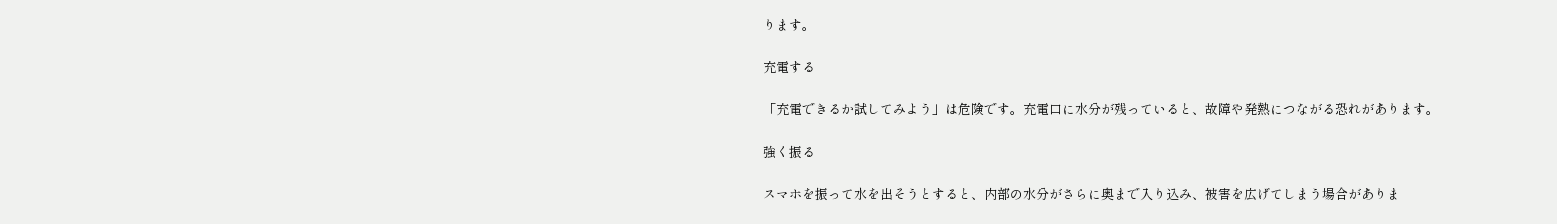ります。

充電する

「充電できるか試してみよう」は危険です。充電口に水分が残っていると、故障や発熱につながる恐れがあります。

強く振る

スマホを振って水を出そうとすると、内部の水分がさらに奥まで入り込み、被害を広げてしまう場合がありま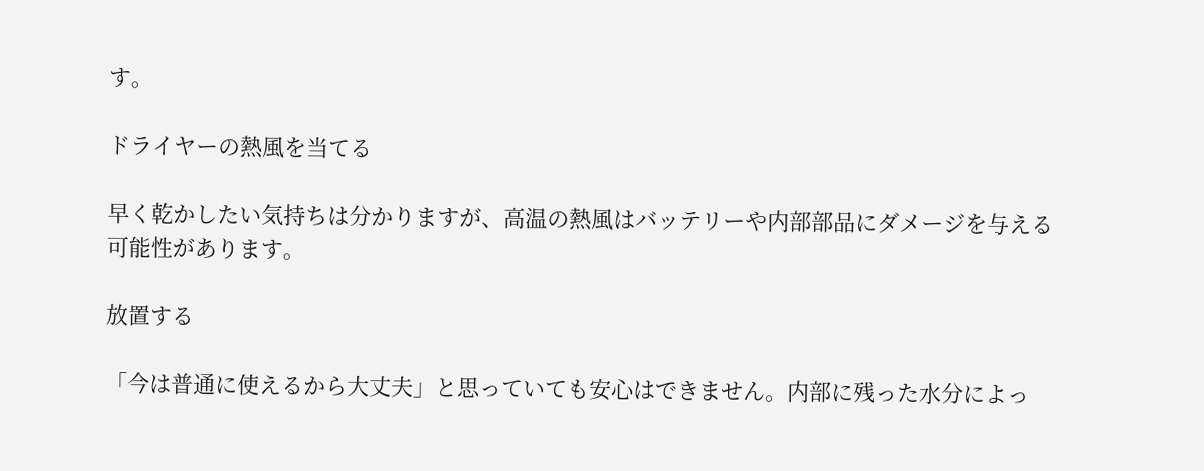す。

ドライヤーの熱風を当てる

早く乾かしたい気持ちは分かりますが、高温の熱風はバッテリーや内部部品にダメージを与える可能性があります。

放置する

「今は普通に使えるから大丈夫」と思っていても安心はできません。内部に残った水分によっ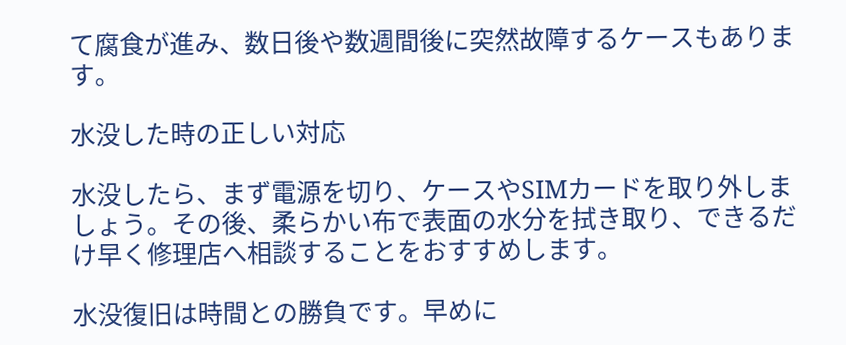て腐食が進み、数日後や数週間後に突然故障するケースもあります。

水没した時の正しい対応

水没したら、まず電源を切り、ケースやSIMカードを取り外しましょう。その後、柔らかい布で表面の水分を拭き取り、できるだけ早く修理店へ相談することをおすすめします。

水没復旧は時間との勝負です。早めに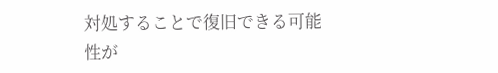対処することで復旧できる可能性が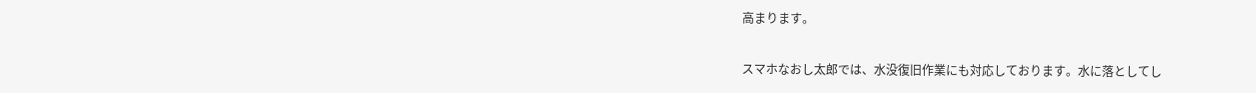高まります。

スマホなおし太郎では、水没復旧作業にも対応しております。水に落としてし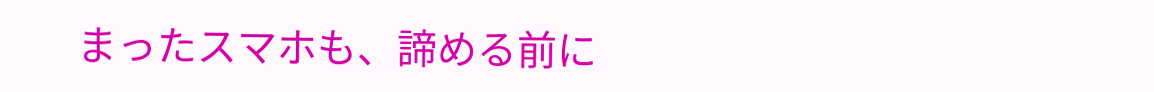まったスマホも、諦める前に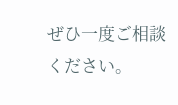ぜひ一度ご相談ください。